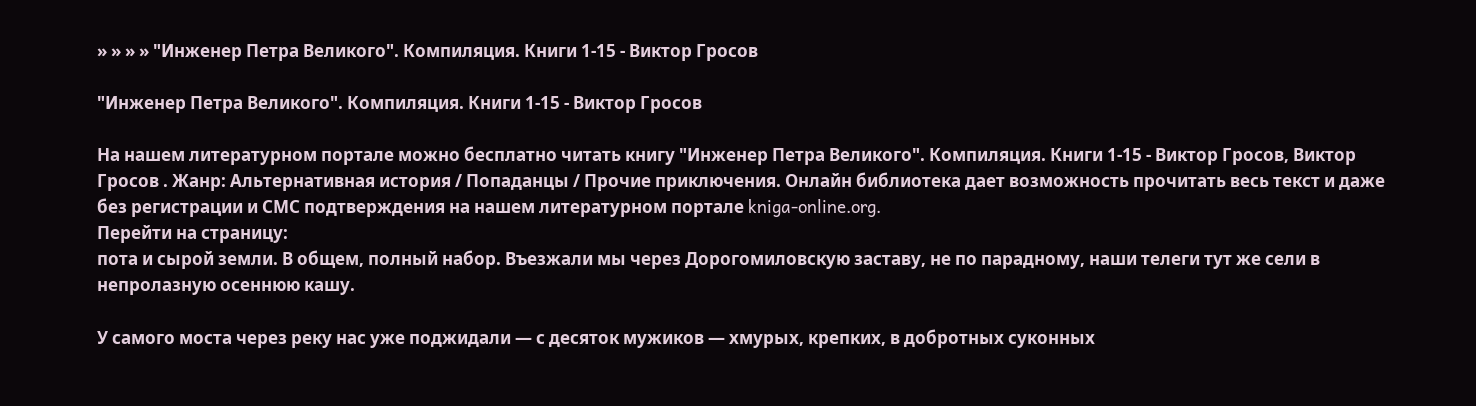» » » » "Инженер Петра Великого". Компиляция. Книги 1-15 - Виктор Гросов

"Инженер Петра Великого". Компиляция. Книги 1-15 - Виктор Гросов

На нашем литературном портале можно бесплатно читать книгу "Инженер Петра Великого". Компиляция. Книги 1-15 - Виктор Гросов, Виктор Гросов . Жанр: Альтернативная история / Попаданцы / Прочие приключения. Онлайн библиотека дает возможность прочитать весь текст и даже без регистрации и СМС подтверждения на нашем литературном портале kniga-online.org.
Перейти на страницу:
пота и сырой земли. В общем, полный набор. Въезжали мы через Дорогомиловскую заставу, не по парадному, наши телеги тут же сели в непролазную осеннюю кашу.

У самого моста через реку нас уже поджидали — с десяток мужиков — хмурых, крепких, в добротных суконных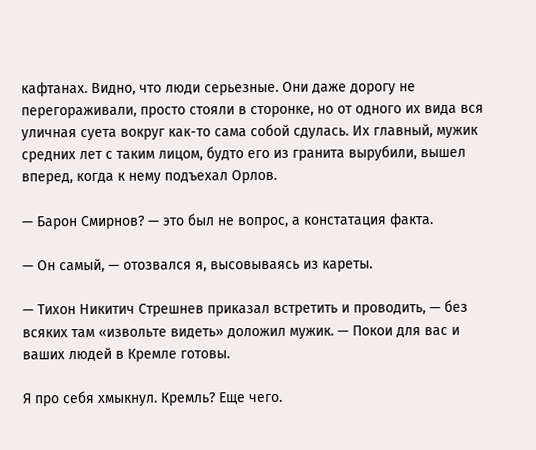кафтанах. Видно, что люди серьезные. Они даже дорогу не перегораживали, просто стояли в сторонке, но от одного их вида вся уличная суета вокруг как-то сама собой сдулась. Их главный, мужик средних лет с таким лицом, будто его из гранита вырубили, вышел вперед, когда к нему подъехал Орлов.

— Барон Смирнов? — это был не вопрос, а констатация факта.

— Он самый, — отозвался я, высовываясь из кареты.

— Тихон Никитич Стрешнев приказал встретить и проводить, — без всяких там «извольте видеть» доложил мужик. — Покои для вас и ваших людей в Кремле готовы.

Я про себя хмыкнул. Кремль? Еще чего.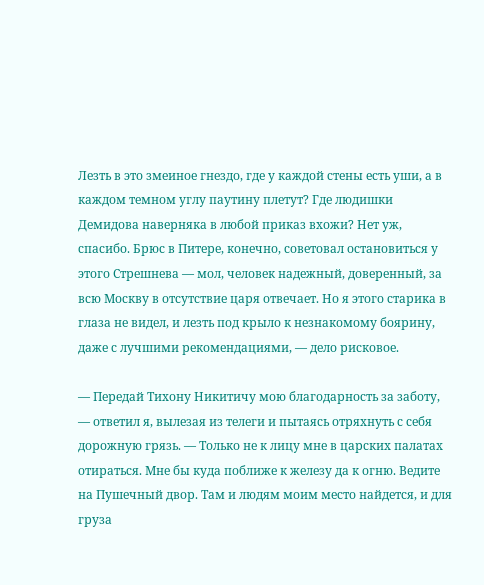Лезть в это змеиное гнездо, где у каждой стены есть уши, а в каждом темном углу паутину плетут? Где людишки Демидова наверняка в любой приказ вхожи? Нет уж, спасибо. Брюс в Питере, конечно, советовал остановиться у этого Стрешнева — мол, человек надежный, доверенный, за всю Москву в отсутствие царя отвечает. Но я этого старика в глаза не видел, и лезть под крыло к незнакомому боярину, даже с лучшими рекомендациями, — дело рисковое.

— Передай Тихону Никитичу мою благодарность за заботу, — ответил я, вылезая из телеги и пытаясь отряхнуть с себя дорожную грязь. — Только не к лицу мне в царских палатах отираться. Мне бы куда поближе к железу да к огню. Ведите на Пушечный двор. Там и людям моим место найдется, и для груза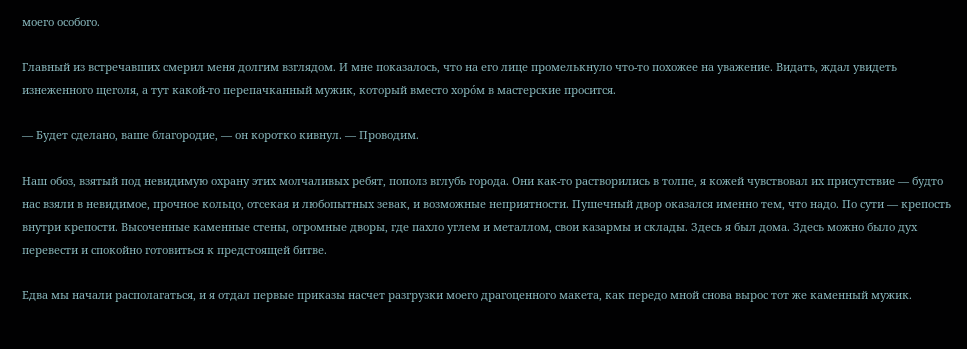моего особого.

Главный из встречавших смерил меня долгим взглядом. И мне показалось, что на его лице промелькнуло что-то похожее на уважение. Видать, ждал увидеть изнеженного щеголя, а тут какой-то перепачканный мужик, который вместо хорóм в мастерские просится.

— Будет сделано, ваше благородие, — он коротко кивнул. — Проводим.

Наш обоз, взятый под невидимую охрану этих молчаливых ребят, пополз вглубь города. Они как-то растворились в толпе, я кожей чувствовал их присутствие — будто нас взяли в невидимое, прочное кольцо, отсекая и любопытных зевак, и возможные неприятности. Пушечный двор оказался именно тем, что надо. По сути — крепость внутри крепости. Высоченные каменные стены, огромные дворы, где пахло углем и металлом, свои казармы и склады. Здесь я был дома. Здесь можно было дух перевести и спокойно готовиться к предстоящей битве.

Едва мы начали располагаться, и я отдал первые приказы насчет разгрузки моего драгоценного макета, как передо мной снова вырос тот же каменный мужик.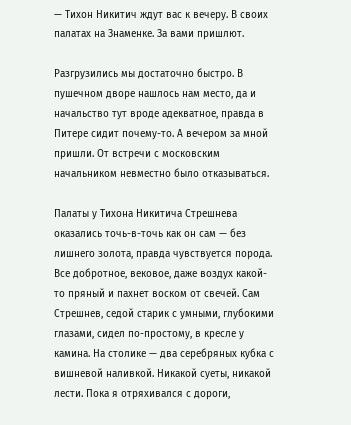— Тихон Никитич ждут вас к вечеру. В своих палатах на Знаменке. За вами пришлют.

Разгрузились мы достаточно быстро. В пушечном дворе нашлось нам место, да и начальство тут вроде адекватное, правда в Питере сидит почему-то. А вечером за мной пришли. От встречи с московским начальником невместно было отказываться.

Палаты у Тихона Никитича Стрешнева оказались точь-в-точь как он сам — без лишнего золота, правда чувствуется порода. Все добротное, вековое, даже воздух какой-то пряный и пахнет воском от свечей. Сам Стрешнев, седой старик с умными, глубокими глазами, сидел по-простому, в кресле у камина. На столике — два серебряных кубка с вишневой наливкой. Никакой суеты, никакой лести. Пока я отряхивался с дороги,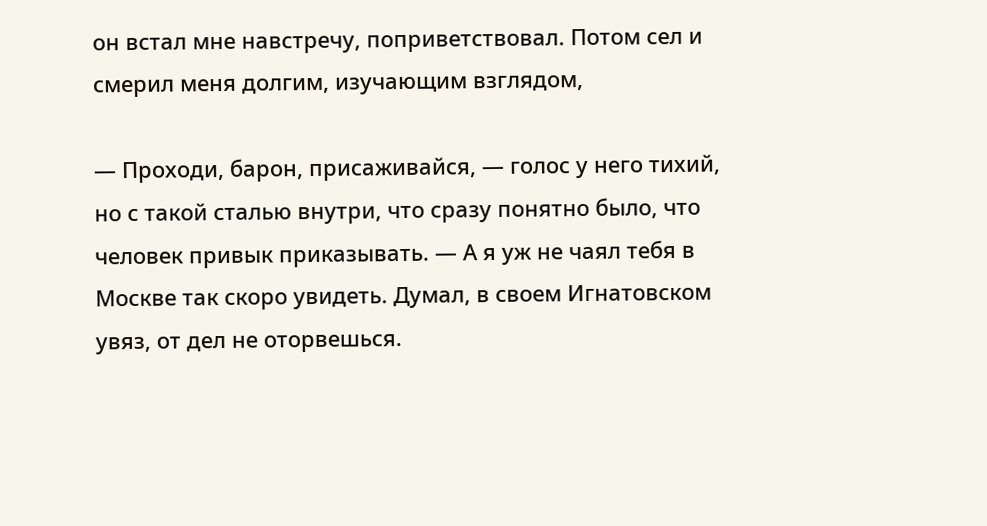он встал мне навстречу, поприветствовал. Потом сел и смерил меня долгим, изучающим взглядом,

— Проходи, барон, присаживайся, — голос у него тихий, но с такой сталью внутри, что сразу понятно было, что человек привык приказывать. — А я уж не чаял тебя в Москве так скоро увидеть. Думал, в своем Игнатовском увяз, от дел не оторвешься.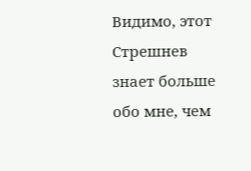Видимо, этот Стрешнев знает больше обо мне, чем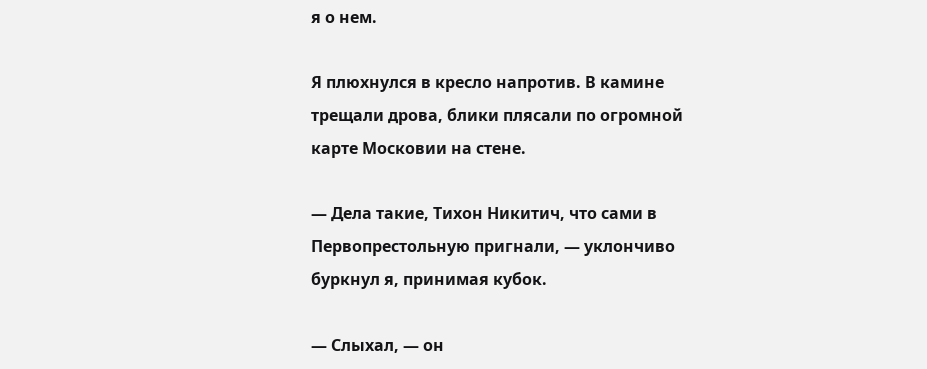я о нем.

Я плюхнулся в кресло напротив. В камине трещали дрова, блики плясали по огромной карте Московии на стене.

— Дела такие, Тихон Никитич, что сами в Первопрестольную пригнали, — уклончиво буркнул я, принимая кубок.

— Слыхал, — он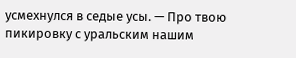усмехнулся в седые усы. — Про твою пикировку с уральским нашим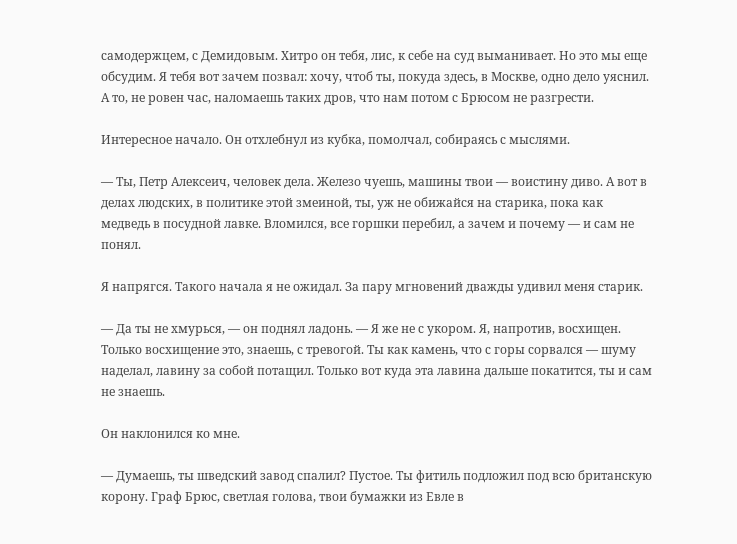самодержцем, с Демидовым. Хитро он тебя, лис, к себе на суд выманивает. Но это мы еще обсудим. Я тебя вот зачем позвал: хочу, чтоб ты, покуда здесь, в Москве, одно дело уяснил. А то, не ровен час, наломаешь таких дров, что нам потом с Брюсом не разгрести.

Интересное начало. Он отхлебнул из кубка, помолчал, собираясь с мыслями.

— Ты, Петр Алексеич, человек дела. Железо чуешь, машины твои — воистину диво. А вот в делах людских, в политике этой змеиной, ты, уж не обижайся на старика, пока как медведь в посудной лавке. Вломился, все горшки перебил, а зачем и почему — и сам не понял.

Я напрягся. Такого начала я не ожидал. За пару мгновений дважды удивил меня старик.

— Да ты не хмурься, — он поднял ладонь. — Я же не с укором. Я, напротив, восхищен. Только восхищение это, знаешь, с тревогой. Ты как камень, что с горы сорвался — шуму наделал, лавину за собой потащил. Только вот куда эта лавина дальше покатится, ты и сам не знаешь.

Он наклонился ко мне.

— Думаешь, ты шведский завод спалил? Пустое. Ты фитиль подложил под всю британскую корону. Граф Брюс, светлая голова, твои бумажки из Евле в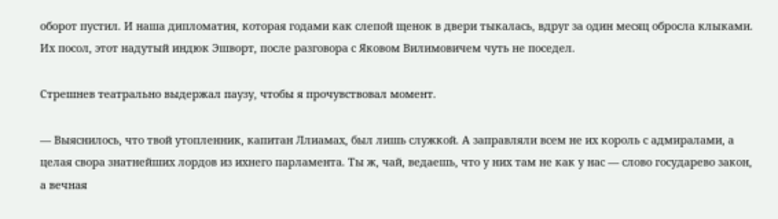оборот пустил. И наша дипломатия, которая годами как слепой щенок в двери тыкалась, вдруг за один месяц обросла клыками. Их посол, этот надутый индюк Эшворт, после разговора с Яковом Вилимовичем чуть не поседел.

Стрешнев театрально выдержал паузу, чтобы я прочувствовал момент.

— Выяснилось, что твой утопленник, капитан Ллиамах, был лишь служкой. А заправляли всем не их король с адмиралами, а целая свора знатнейших лордов из ихнего парламента. Ты ж, чай, ведаешь, что у них там не как у нас — слово государево закон, а вечная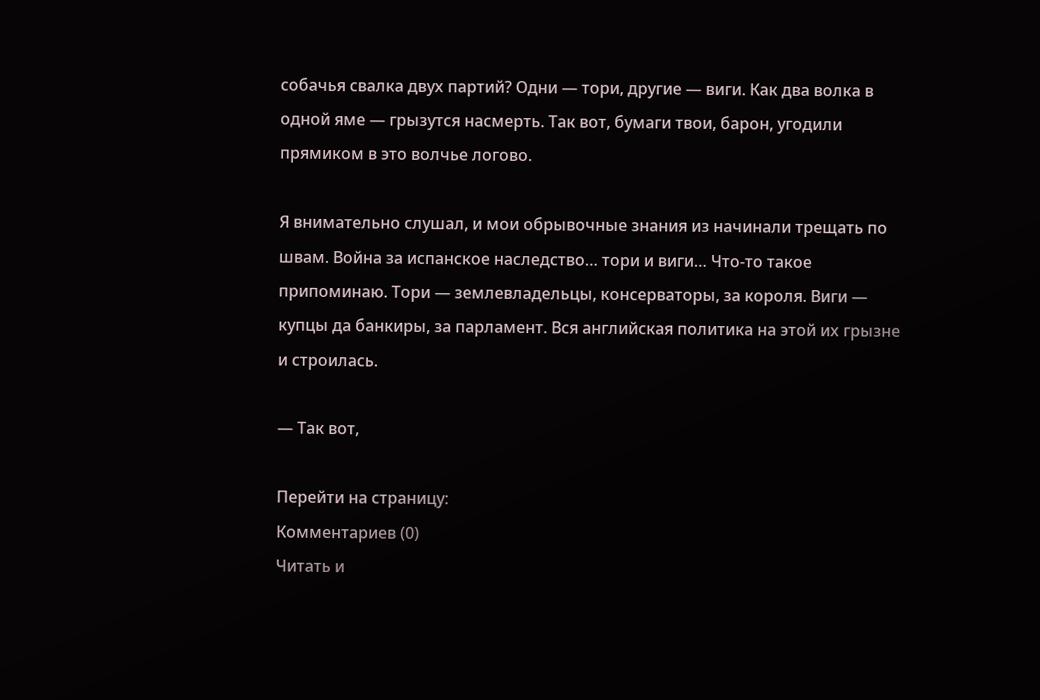собачья свалка двух партий? Одни — тори, другие — виги. Как два волка в одной яме — грызутся насмерть. Так вот, бумаги твои, барон, угодили прямиком в это волчье логово.

Я внимательно слушал, и мои обрывочные знания из начинали трещать по швам. Война за испанское наследство… тори и виги… Что-то такое припоминаю. Тори — землевладельцы, консерваторы, за короля. Виги — купцы да банкиры, за парламент. Вся английская политика на этой их грызне и строилась.

— Так вот,

Перейти на страницу:
Комментариев (0)
Читать и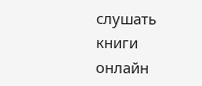слушать книги онлайн